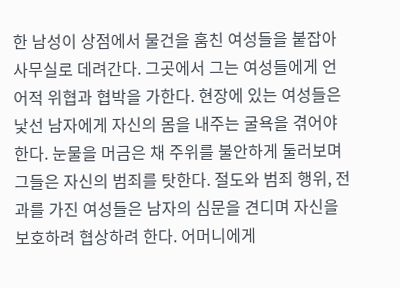한 남성이 상점에서 물건을 훔친 여성들을 붙잡아 사무실로 데려간다. 그곳에서 그는 여성들에게 언어적 위협과 협박을 가한다. 현장에 있는 여성들은 낯선 남자에게 자신의 몸을 내주는 굴욕을 겪어야 한다. 눈물을 머금은 채 주위를 불안하게 둘러보며 그들은 자신의 범죄를 탓한다. 절도와 범죄 행위, 전과를 가진 여성들은 남자의 심문을 견디며 자신을 보호하려 협상하려 한다. 어머니에게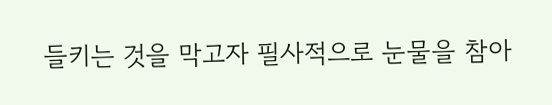들키는 것을 막고자 필사적으로 눈물을 참아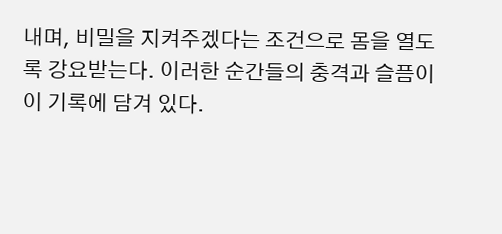내며, 비밀을 지켜주겠다는 조건으로 몸을 열도록 강요받는다. 이러한 순간들의 충격과 슬픔이 이 기록에 담겨 있다.